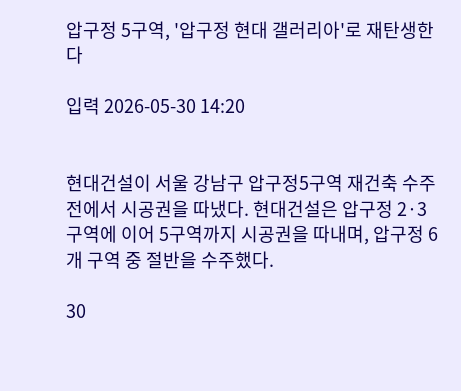압구정 5구역, '압구정 현대 갤러리아'로 재탄생한다

입력 2026-05-30 14:20


현대건설이 서울 강남구 압구정5구역 재건축 수주전에서 시공권을 따냈다. 현대건설은 압구정 2·3구역에 이어 5구역까지 시공권을 따내며, 압구정 6개 구역 중 절반을 수주했다.

30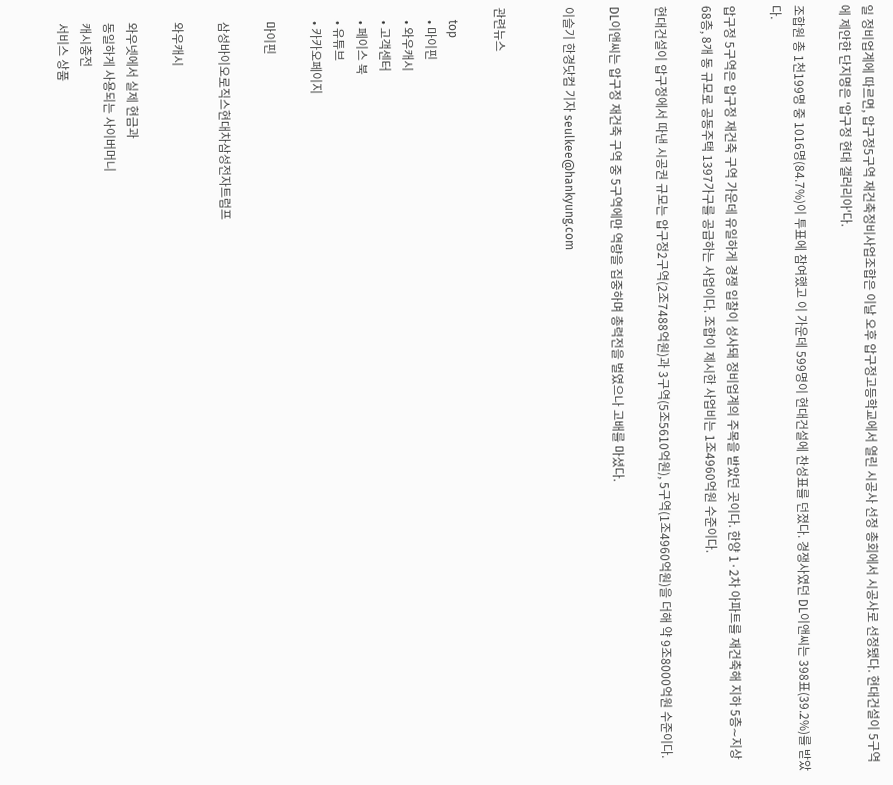일 정비업계에 따르면, 압구정5구역 재건축정비사업조합은 이날 오후 압구정고등학교에서 열린 시공사 선정 총회에서 시공사로 선정됐다. 현대건설이 5구역에 제안한 단지명은 '압구정 현대 갤러리아'다.

조합원 총 1천199명 중 1016명(84.7%)이 투표에 참여했고 이 가운데 599명이 현대건설에 찬성표를 던졌다. 경쟁사였던 DL이앤씨는 398표(39.2%)를 받았다.

압구정 5구역은 압구정 재건축 구역 가운데 유일하게 경쟁 입찰이 성사돼 정비업계의 주목을 받았던 곳이다. 한양 1·2차 아파트를 재건축해 지하 5층∼지상 68층, 8개 동 규모로 공동주택 1397가구를 공급하는 사업이다. 조합이 제시한 사업비는 1조4960억원 수준이다.

현대건설이 압구정에서 따낸 시공권 규모는 압구정2구역(2조7488억원)과 3구역(5조5610억원), 5구역(1조4960억원)을 더해 약 9조8000억원 수준이다.

DL이앤씨는 압구정 재건축 구역 중 5구역에만 역량을 집중하며 총력전을 벌였으나 고배를 마셨다.

이슬기 한경닷컴 기자 seulkee@hankyung.com


관련뉴스

    top
    • 마이핀
    • 와우캐시
    • 고객센터
    • 페이스 북
    • 유튜브
    • 카카오페이지

    마이핀

    삼성바이오로직스현대차삼성전자트럼프

    와우캐시

    와우넷에서 실제 현금과
    동일하게 사용되는 사이버머니
    캐시충전
    서비스 상품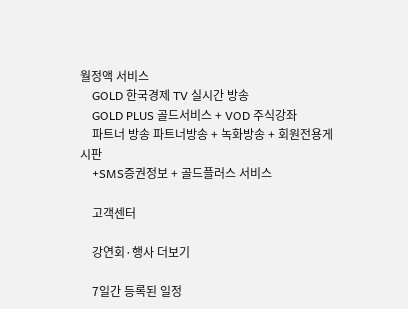월정액 서비스
    GOLD 한국경제 TV 실시간 방송
    GOLD PLUS 골드서비스 + VOD 주식강좌
    파트너 방송 파트너방송 + 녹화방송 + 회원전용게시판
    +SMS증권정보 + 골드플러스 서비스

    고객센터

    강연회·행사 더보기

    7일간 등록된 일정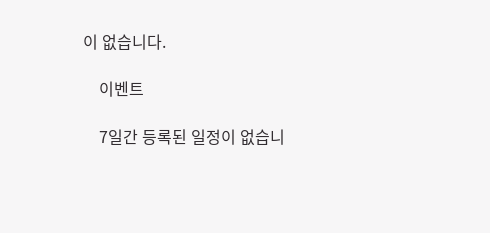이 없습니다.

    이벤트

    7일간 등록된 일정이 없습니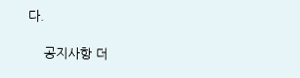다.

    공지사항 더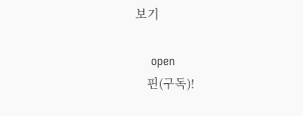보기

    open
    핀(구독)!